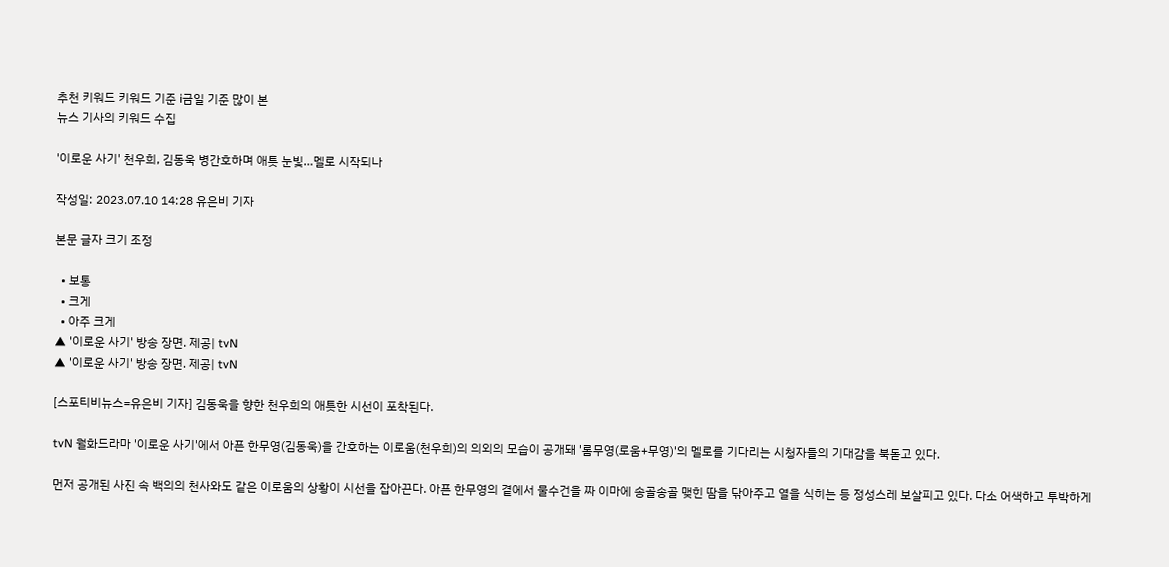추천 키워드 키워드 기준 i금일 기준 많이 본
뉴스 기사의 키워드 수집

'이로운 사기' 천우희, 김동욱 병간호하며 애틋 눈빛…멜로 시작되나

작성일: 2023.07.10 14:28 유은비 기자

본문 글자 크기 조정

  • 보통
  • 크게
  • 아주 크게
▲ '이로운 사기' 방송 장면. 제공| tvN
▲ '이로운 사기' 방송 장면. 제공| tvN

[스포티비뉴스=유은비 기자] 김동욱을 향한 천우희의 애틋한 시선이 포착된다.

tvN 월화드라마 '이로운 사기'에서 아픈 한무영(김동욱)을 간호하는 이로움(천우희)의 의외의 모습이 공개돼 '롬무영(로움+무영)'의 멜로를 기다리는 시청자들의 기대감을 북돋고 있다.

먼저 공개된 사진 속 백의의 천사와도 같은 이로움의 상황이 시선을 잡아끈다. 아픈 한무영의 곁에서 물수건을 짜 이마에 송골송골 맺힌 땀을 닦아주고 열을 식히는 등 정성스레 보살피고 있다. 다소 어색하고 투박하게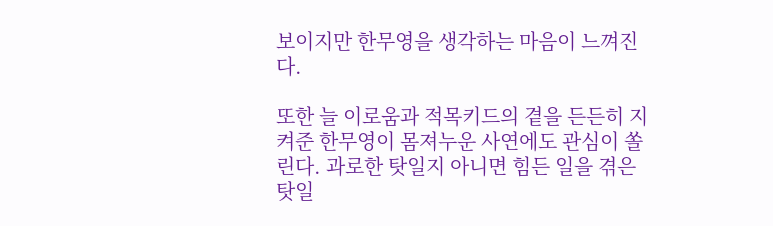보이지만 한무영을 생각하는 마음이 느껴진다.

또한 늘 이로움과 적목키드의 곁을 든든히 지켜준 한무영이 몸져누운 사연에도 관심이 쏠린다. 과로한 탓일지 아니면 힘든 일을 겪은 탓일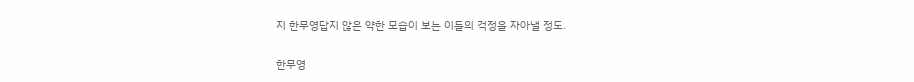지 한무영답지 않은 약한 모습이 보는 이들의 걱정을 자아낼 정도.

한무영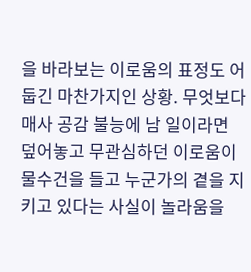을 바라보는 이로움의 표정도 어둡긴 마찬가지인 상황. 무엇보다 매사 공감 불능에 남 일이라면 덮어놓고 무관심하던 이로움이 물수건을 들고 누군가의 곁을 지키고 있다는 사실이 놀라움을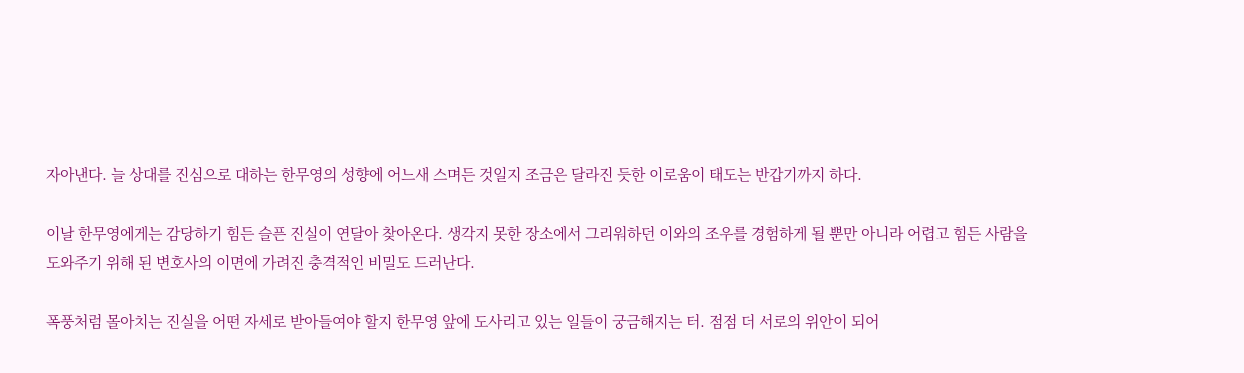자아낸다. 늘 상대를 진심으로 대하는 한무영의 성향에 어느새 스며든 것일지 조금은 달라진 듯한 이로움이 태도는 반갑기까지 하다.

이날 한무영에게는 감당하기 힘든 슬픈 진실이 연달아 찾아온다. 생각지 못한 장소에서 그리워하던 이와의 조우를 경험하게 될 뿐만 아니라 어렵고 힘든 사람을 도와주기 위해 된 변호사의 이면에 가려진 충격적인 비밀도 드러난다.

폭풍처럼 몰아치는 진실을 어떤 자세로 받아들여야 할지 한무영 앞에 도사리고 있는 일들이 궁금해지는 터. 점점 더 서로의 위안이 되어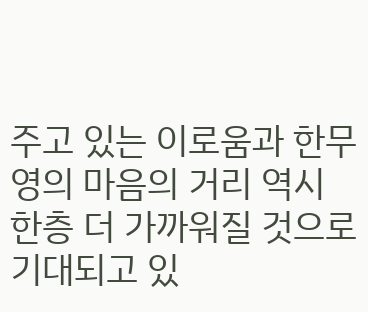주고 있는 이로움과 한무영의 마음의 거리 역시 한층 더 가까워질 것으로 기대되고 있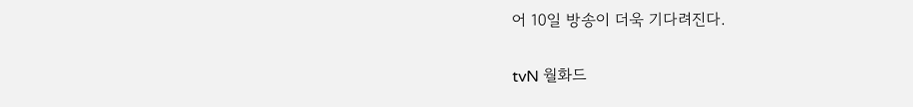어 10일 방송이 더욱 기다려진다.

tvN 월화드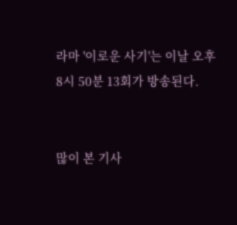라마 '이로운 사기'는 이날 오후 8시 50분 13회가 방송된다.


많이 본 기사